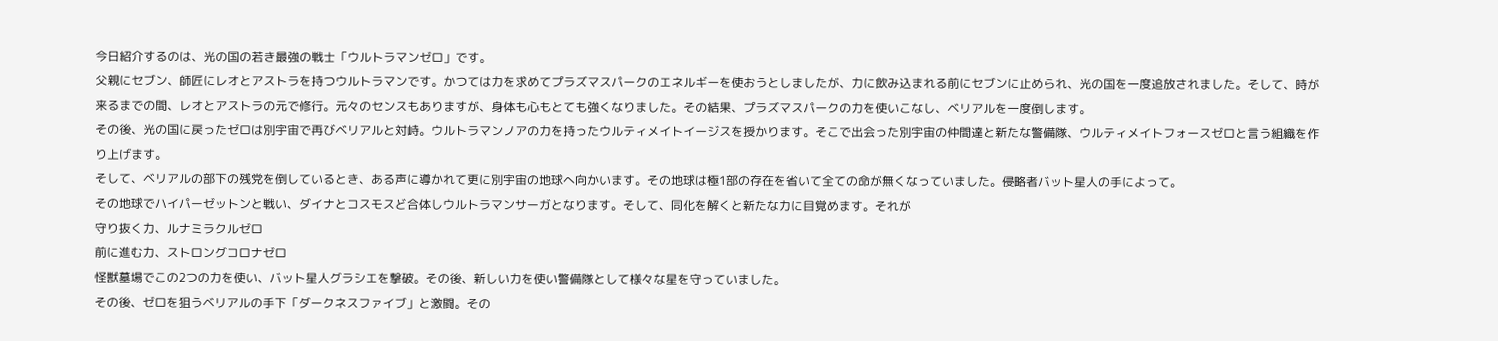今日紹介するのは、光の国の若き最強の戦士「ウルトラマンゼロ」です。
父親にセブン、師匠にレオとアストラを持つウルトラマンです。かつては力を求めてプラズマスパークのエネルギーを使おうとしましたが、力に飲み込まれる前にセブンに止められ、光の国を一度追放されました。そして、時が来るまでの間、レオとアストラの元で修行。元々のセンスもありますが、身体も心もとても強くなりました。その結果、プラズマスパークの力を使いこなし、ベリアルを一度倒します。
その後、光の国に戻ったゼロは別宇宙で再びベリアルと対峙。ウルトラマンノアの力を持ったウルティメイトイージスを授かります。そこで出会った別宇宙の仲間達と新たな警備隊、ウルティメイトフォースゼロと言う組織を作り上げます。
そして、ベリアルの部下の残党を倒しているとき、ある声に導かれて更に別宇宙の地球へ向かいます。その地球は極1部の存在を省いて全ての命が無くなっていました。侵略者バット星人の手によって。
その地球でハイパーゼットンと戦い、ダイナとコスモスど合体しウルトラマンサーガとなります。そして、同化を解くと新たな力に目覚めます。それが
守り抜く力、ルナミラクルゼロ
前に進む力、ストロングコロナゼロ
怪獣墓場でこの2つの力を使い、バット星人グラシエを撃破。その後、新しい力を使い警備隊として様々な星を守っていました。
その後、ゼロを狙うベリアルの手下「ダークネスファイブ」と激闘。その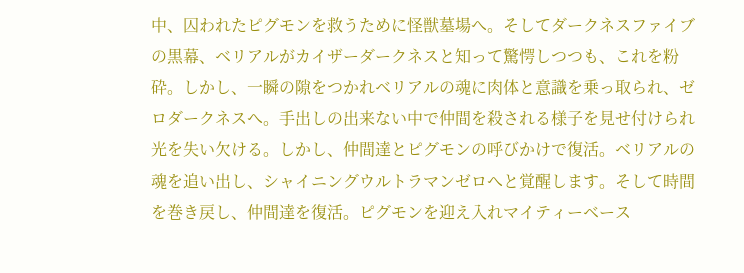中、囚われたピグモンを救うために怪獣墓場へ。そしてダークネスファイブの黒幕、ベリアルがカイザーダークネスと知って驚愕しつつも、これを粉砕。しかし、一瞬の隙をつかれベリアルの魂に肉体と意識を乗っ取られ、ゼロダークネスへ。手出しの出来ない中で仲間を殺される様子を見せ付けられ光を失い欠ける。しかし、仲間達とピグモンの呼びかけで復活。ベリアルの魂を追い出し、シャイニングウルトラマンゼロへと覚醒します。そして時間を巻き戻し、仲間達を復活。ピグモンを迎え入れマイティーベース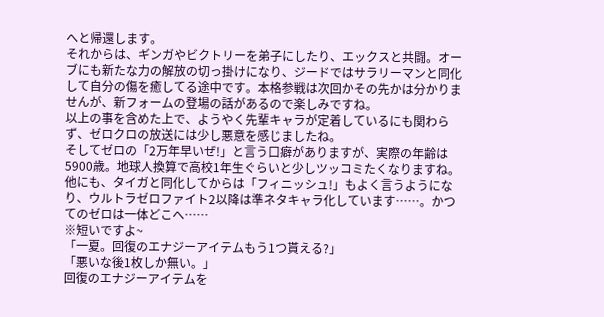へと帰還します。
それからは、ギンガやビクトリーを弟子にしたり、エックスと共闘。オーブにも新たな力の解放の切っ掛けになり、ジードではサラリーマンと同化して自分の傷を癒してる途中です。本格参戦は次回かその先かは分かりませんが、新フォームの登場の話があるので楽しみですね。
以上の事を含めた上で、ようやく先輩キャラが定着しているにも関わらず、ゼロクロの放送には少し悪意を感じましたね。
そしてゼロの「2万年早いぜ!」と言う口癖がありますが、実際の年齢は5900歳。地球人換算で高校1年生ぐらいと少しツッコミたくなりますね。
他にも、タイガと同化してからは「フィニッシュ!」もよく言うようになり、ウルトラゼロファイト2以降は準ネタキャラ化しています……。かつてのゼロは一体どこへ……
※短いですよ~
「一夏。回復のエナジーアイテムもう1つ貰える?」
「悪いな後1枚しか無い。」
回復のエナジーアイテムを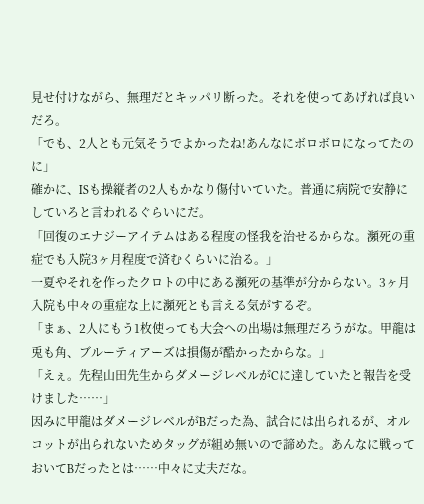見せ付けながら、無理だとキッパリ断った。それを使ってあげれば良いだろ。
「でも、2人とも元気そうでよかったね!あんなにボロボロになってたのに」
確かに、ISも操縦者の2人もかなり傷付いていた。普通に病院で安静にしていろと言われるぐらいにだ。
「回復のエナジーアイテムはある程度の怪我を治せるからな。瀕死の重症でも入院3ヶ月程度で済むくらいに治る。」
一夏やそれを作ったクロトの中にある瀕死の基準が分からない。3ヶ月入院も中々の重症な上に瀕死とも言える気がするぞ。
「まぁ、2人にもう1枚使っても大会への出場は無理だろうがな。甲龍は兎も角、ブルーティアーズは損傷が酷かったからな。」
「えぇ。先程山田先生からダメージレベルがCに達していたと報告を受けました……」
因みに甲龍はダメージレベルがBだった為、試合には出られるが、オルコットが出られないためタッグが組め無いので諦めた。あんなに戦っておいてBだったとは……中々に丈夫だな。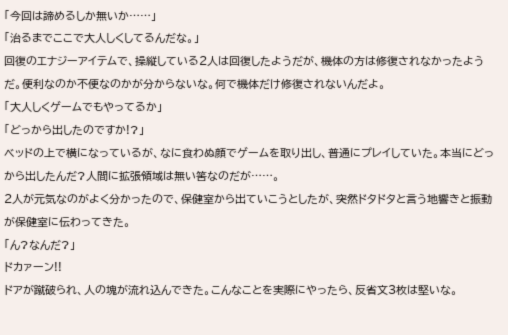「今回は諦めるしか無いか……」
「治るまでここで大人しくしてるんだな。」
回復のエナジーアイテムで、操縦している2人は回復したようだが、機体の方は修復されなかったようだ。便利なのか不便なのかが分からないな。何で機体だけ修復されないんだよ。
「大人しくゲームでもやってるか」
「どっから出したのですか!?」
ベッドの上で横になっているが、なに食わぬ顔でゲームを取り出し、普通にプレイしていた。本当にどっから出したんだ?人間に拡張領域は無い筈なのだが……。
2人が元気なのがよく分かったので、保健室から出ていこうとしたが、突然ドタドタと言う地響きと振動が保健室に伝わってきた。
「ん?なんだ?」
ドカァーン!!
ドアが蹴破られ、人の塊が流れ込んできた。こんなことを実際にやったら、反省文3枚は堅いな。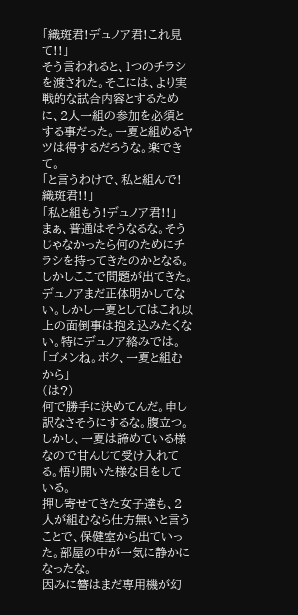「織斑君!デュノア君!これ見て!!」
そう言われると、1つのチラシを渡された。そこには、より実戦的な試合内容とするために、2人一組の参加を必須とする事だった。一夏と組めるヤツは得するだろうな。楽できて。
「と言うわけで、私と組んで!織斑君!!」
「私と組もう!デュノア君!!」
まぁ、普通はそうなるな。そうじゃなかったら何のためにチラシを持ってきたのかとなる。しかしここで問題が出てきた。デュノアまだ正体明かしてない。しかし一夏としてはこれ以上の面倒事は抱え込みたくない。特にデュノア絡みでは。
「ゴメンね。ボク、一夏と組むから」
(は?)
何で勝手に決めてんだ。申し訳なさそうにするな。腹立つ。しかし、一夏は諦めている様なので甘んじて受け入れてる。悟り開いた様な目をしている。
押し寄せてきた女子達も、2人が組むなら仕方無いと言うことで、保健室から出ていった。部屋の中が一気に静かになったな。
因みに簪はまだ専用機が幻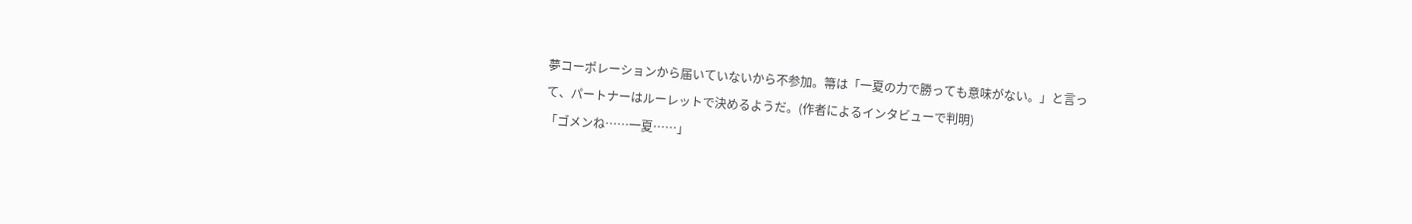夢コーポレーションから届いていないから不参加。箒は「一夏の力で勝っても意味がない。」と言って、パートナーはルーレットで決めるようだ。(作者によるインタビューで判明)
「ゴメンね……一夏……」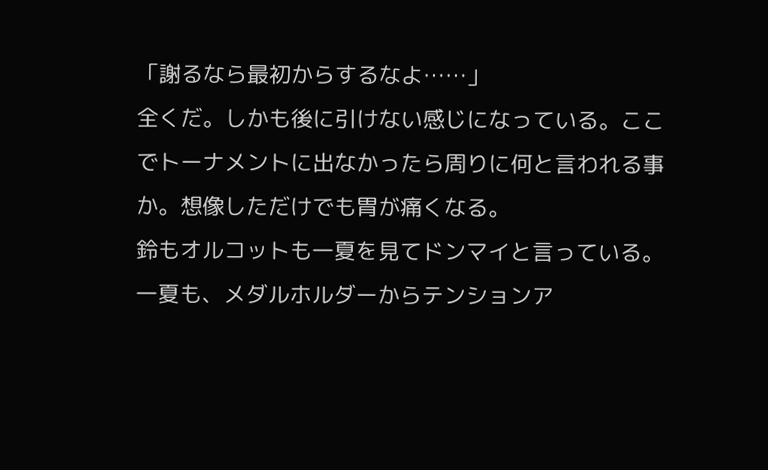「謝るなら最初からするなよ……」
全くだ。しかも後に引けない感じになっている。ここでトーナメントに出なかったら周りに何と言われる事か。想像しただけでも胃が痛くなる。
鈴もオルコットも一夏を見てドンマイと言っている。一夏も、メダルホルダーからテンションア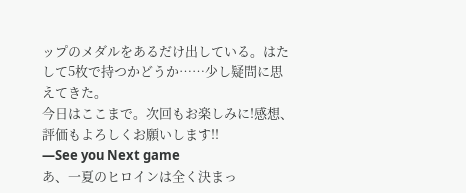ップのメダルをあるだけ出している。はたして5枚で持つかどうか……少し疑問に思えてきた。
今日はここまで。次回もお楽しみに!感想、評価もよろしくお願いします!!
―See you Next game
あ、一夏のヒロインは全く決まっ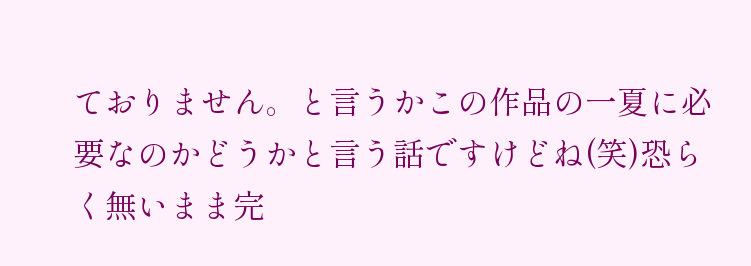ておりません。と言うかこの作品の一夏に必要なのかどうかと言う話ですけどね(笑)恐らく無いまま完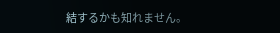結するかも知れません。